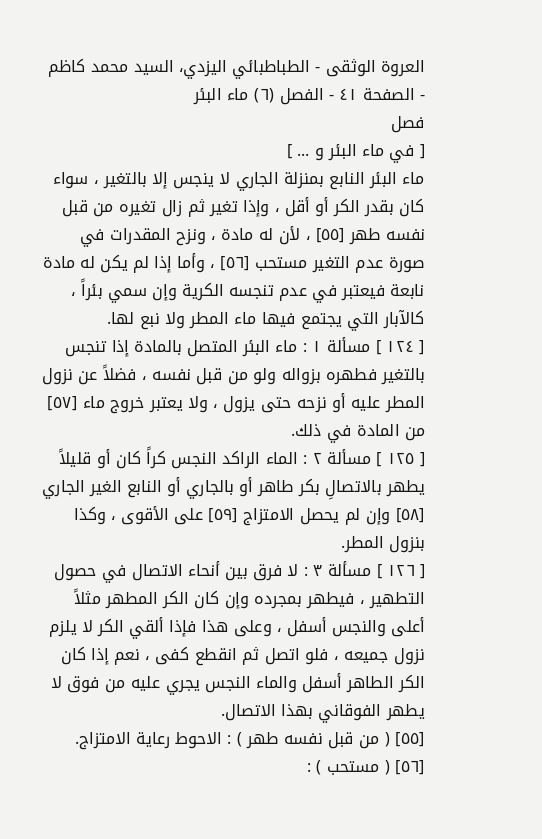العروة الوثقى - الطباطبائي اليزدي، السيد محمد كاظم - الصفحة ٤١ - الفصل (٦) ماء البئر
فصل
[ في ماء البئر و ... ]
ماء البئر النابع بمنزلة الجاري لا ينجس إلا بالتغير ، سواء كان بقدر الكر أو أقل ، وإذا تغير ثم زال تغيره من قبل نفسه طهر [٥٥] ، لأن له مادة ، ونزح المقدرات في صورة عدم التغير مستحب [٥٦] ، وأما إذا لم يكن له مادة نابعة فيعتبر في عدم تنجسه الكرية وإن سمي بئراً ، كالآبار التي يجتمع فيها ماء المطر ولا نبع لها.
[ ١٢٤ ] مسألة ١ : ماء البئر المتصل بالمادة إذا تنجس بالتغير فطهره بزواله ولو من قبل نفسه ، فضلاً عن نزول المطر عليه أو نزحه حتى يزول ، ولا يعتبر خروج ماء [٥٧] من المادة في ذلك.
[ ١٢٥ ] مسألة ٢ : الماء الراكد النجس كراً كان أو قليلاً يطهر بالاتصالِ بكر طاهر أو بالجاري أو النابع الغير الجاري [٥٨] وإن لم يحصل الامتزاج [٥٩] على الأقوى ، وكذا بنزول المطر.
[ ١٢٦ ] مسألة ٣ : لا فرق بين أنحاء الاتصال في حصول التطهير ، فيطهر بمجرده وإن كان الكر المطهر مثلاً أعلى والنجس أسفل ، وعلى هذا فإذا ألقي الكر لا يلزم نزول جميعه ، فلو اتصل ثم انقطع كفى ، نعم إذا كان الكر الطاهر أسفل والماء النجس يجري عليه من فوق لا يطهر الفوقاني بهذا الاتصال.
[٥٥] ( من قبل نفسه طهر ) : الاحوط رعاية الامتزاج.
[٥٦] ( مستحب ) :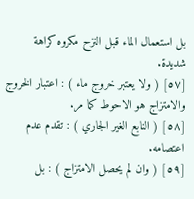بل استعمال الماء قبل النزح مكروه كراهة شديدة.
[٥٧] ( ولا يعتبر خروج ماء ) : اعتبار الخروج والامتزاج هو الاحوط كما مر.
[٥٨] ( النابع الغير الجاري ) : تقدم عدم اعتصامه.
[٥٩] ( وان لم يحصل الامتزاج ) : بل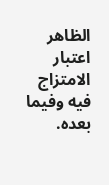الظاهر اعتبار الامتزاج فيه وفيما بعده.